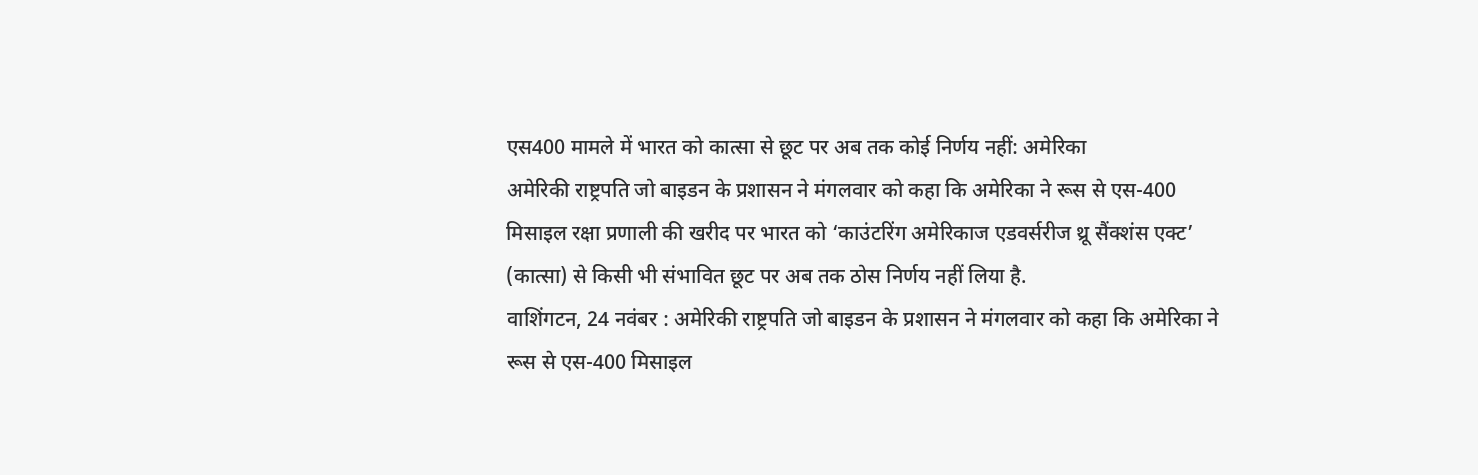एस400 मामले में भारत को कात्सा से छूट पर अब तक कोई निर्णय नहीं: अमेरिका
अमेरिकी राष्ट्रपति जो बाइडन के प्रशासन ने मंगलवार को कहा कि अमेरिका ने रूस से एस-400 मिसाइल रक्षा प्रणाली की खरीद पर भारत को ‘काउंटरिंग अमेरिकाज एडवर्सरीज थ्रू सैंक्शंस एक्ट’ (कात्सा) से किसी भी संभावित छूट पर अब तक ठोस निर्णय नहीं लिया है.
वाशिंगटन, 24 नवंबर : अमेरिकी राष्ट्रपति जो बाइडन के प्रशासन ने मंगलवार को कहा कि अमेरिका ने रूस से एस-400 मिसाइल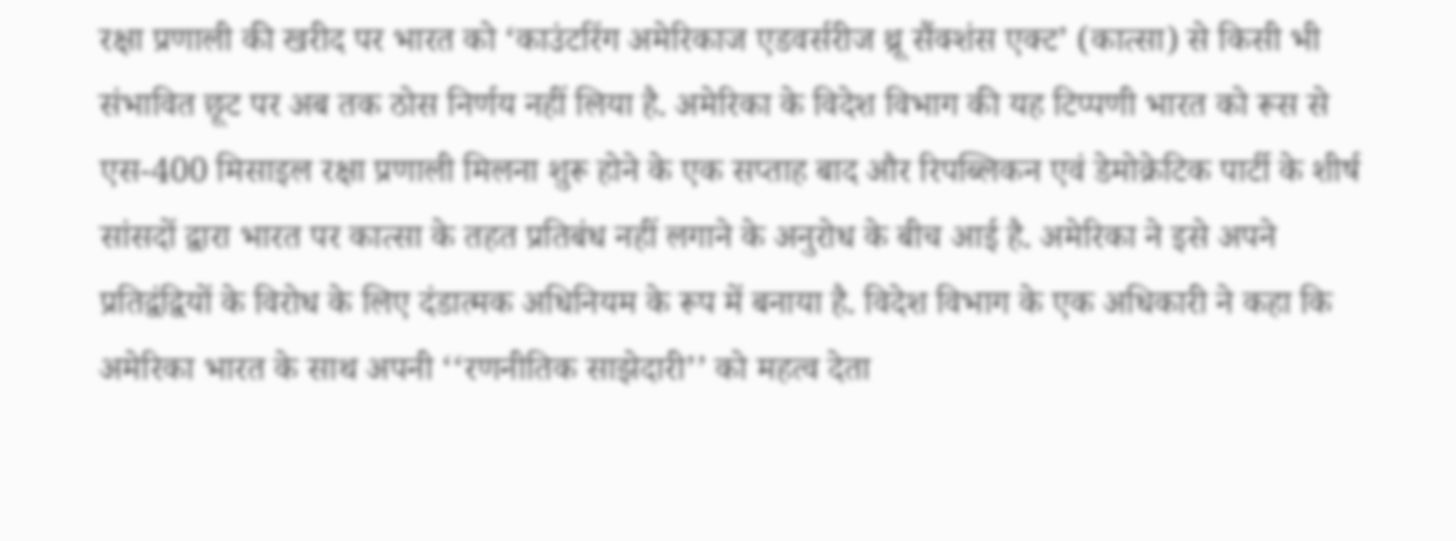रक्षा प्रणाली की खरीद पर भारत को ‘काउंटरिंग अमेरिकाज एडवर्सरीज थ्रू सैंक्शंस एक्ट’ (कात्सा) से किसी भी संभावित छूट पर अब तक ठोस निर्णय नहीं लिया है. अमेरिका के विदेश विभाग की यह टिप्पणी भारत को रूस से एस-400 मिसाइल रक्षा प्रणाली मिलना शुरू होने के एक सप्ताह बाद और रिपब्लिकन एवं डेमोक्रेटिक पार्टी के शीर्ष सांसदों द्वारा भारत पर कात्सा के तहत प्रतिबंध नहीं लगाने के अनुरोध के बीच आई है. अमेरिका ने इसे अपने प्रतिद्वंद्वियों के विरोध के लिए दंडात्मक अधिनियम के रूप में बनाया है. विदेश विभाग के एक अधिकारी ने कहा कि अमेरिका भारत के साथ अपनी ‘‘रणनीतिक साझेदारी’’ को महत्व देता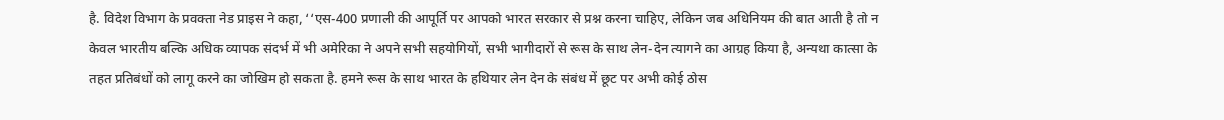है. विदेश विभाग के प्रवक्ता नेड प्राइस ने कहा, ‘‘एस-400 प्रणाली की आपूर्ति पर आपको भारत सरकार से प्रश्न करना चाहिए, लेकिन जब अधिनियम की बात आती है तो न केवल भारतीय बल्कि अधिक व्यापक संदर्भ में भी अमेरिका ने अपने सभी सहयोगियों, सभी भागीदारों से रूस के साथ लेन-देन त्यागने का आग्रह किया है, अन्यथा कात्सा के तहत प्रतिबंधों को लागू करने का जोखिम हो सकता है. हमने रूस के साथ भारत के हथियार लेन देन के संबंध में छूट पर अभी कोई ठोस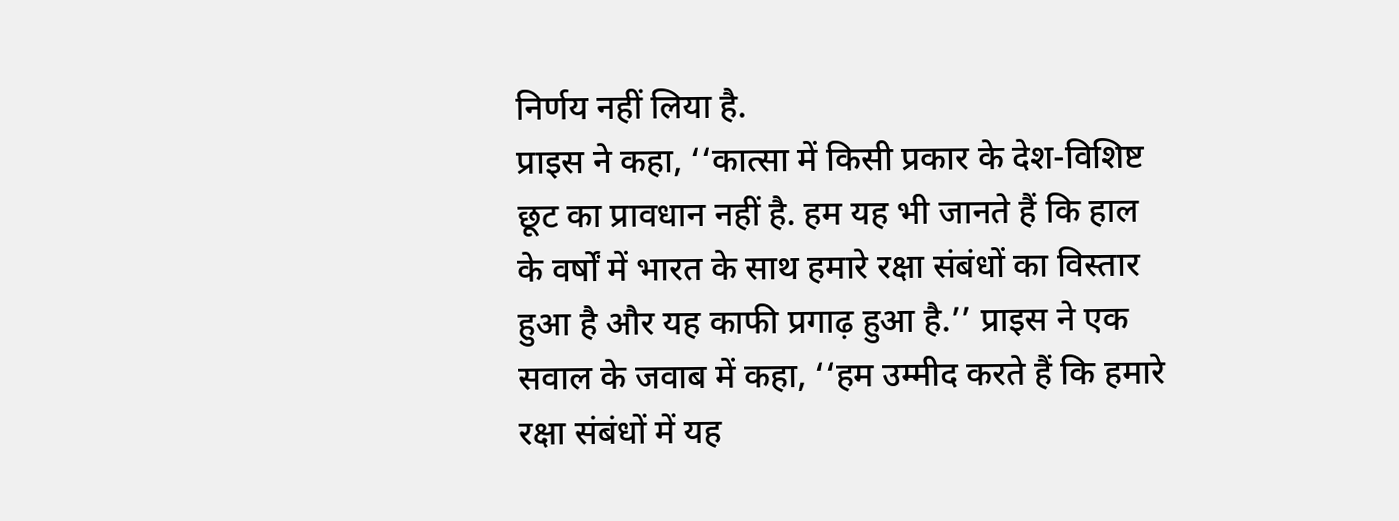निर्णय नहीं लिया है.
प्राइस ने कहा, ‘‘कात्सा में किसी प्रकार के देश-विशिष्ट छूट का प्रावधान नहीं है. हम यह भी जानते हैं कि हाल के वर्षों में भारत के साथ हमारे रक्षा संबंधों का विस्तार हुआ है और यह काफी प्रगाढ़ हुआ है.’’ प्राइस ने एक सवाल के जवाब में कहा, ‘‘हम उम्मीद करते हैं कि हमारे रक्षा संबंधों में यह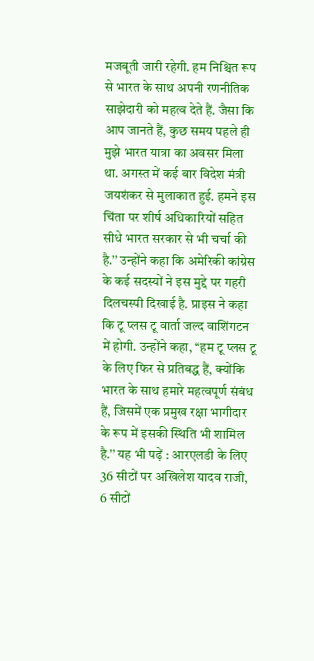मजबूती जारी रहेगी. हम निश्चित रूप से भारत के साथ अपनी रणनीतिक साझेदारी को महत्व देते हैं. जैसा कि आप जानते हैं, कुछ समय पहले ही मुझे भारत यात्रा का अवसर मिला था. अगस्त में कई बार विदेश मंत्री जयशंकर से मुलाकात हुई. हमने इस चिंता पर शीर्ष अधिकारियों सहित सीधे भारत सरकार से भी चर्चा की है.’’ उन्होंने कहा कि अमेरिकी कांग्रेस के कई सदस्यों ने इस मुद्दे पर गहरी दिलचस्पी दिखाई है. प्राइस ने कहा कि टू प्लस टू वार्ता जल्द वाशिंगटन में होगी. उन्होंने कहा, ‘‘हम टू प्लस टू के लिए फिर से प्रतिबद्ध हैं, क्योंकि भारत के साथ हमारे महत्वपूर्ण संबंध हैं, जिसमें एक प्रमुख रक्षा भागीदार के रूप में इसकी स्थिति भी शामिल है.’’ यह भी पढ़ें : आरएलडी के लिए 36 सीटों पर अखिलेश यादव राजी, 6 सीटों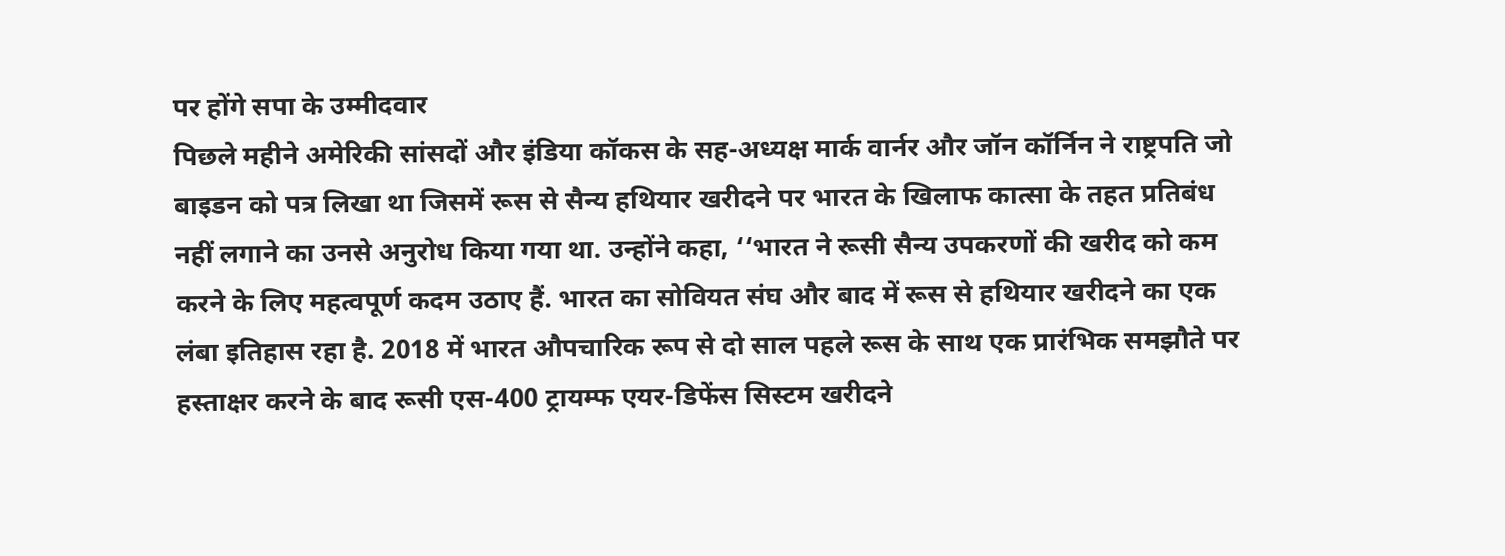पर होंगे सपा के उम्मीदवार
पिछले महीने अमेरिकी सांसदों और इंडिया कॉकस के सह-अध्यक्ष मार्क वार्नर और जॉन कॉर्निन ने राष्ट्रपति जो बाइडन को पत्र लिखा था जिसमें रूस से सैन्य हथियार खरीदने पर भारत के खिलाफ कात्सा के तहत प्रतिबंध नहीं लगाने का उनसे अनुरोध किया गया था. उन्होंने कहा, ‘‘भारत ने रूसी सैन्य उपकरणों की खरीद को कम करने के लिए महत्वपूर्ण कदम उठाए हैं. भारत का सोवियत संघ और बाद में रूस से हथियार खरीदने का एक लंबा इतिहास रहा है. 2018 में भारत औपचारिक रूप से दो साल पहले रूस के साथ एक प्रारंभिक समझौते पर हस्ताक्षर करने के बाद रूसी एस-400 ट्रायम्फ एयर-डिफेंस सिस्टम खरीदने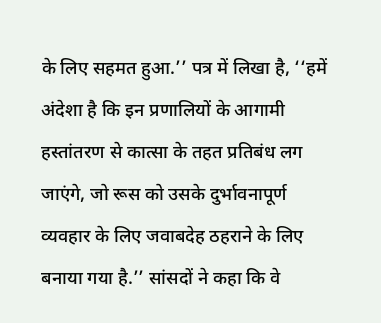के लिए सहमत हुआ.’’ पत्र में लिखा है, ‘‘हमें अंदेशा है कि इन प्रणालियों के आगामी हस्तांतरण से कात्सा के तहत प्रतिबंध लग जाएंगे, जो रूस को उसके दुर्भावनापूर्ण व्यवहार के लिए जवाबदेह ठहराने के लिए बनाया गया है.’’ सांसदों ने कहा कि वे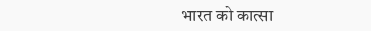भारत को कात्सा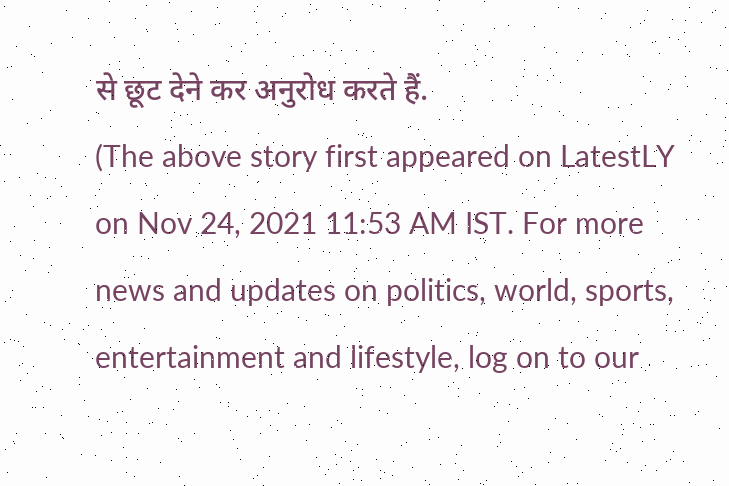से छूट देने कर अनुरोध करते हैं.
(The above story first appeared on LatestLY on Nov 24, 2021 11:53 AM IST. For more news and updates on politics, world, sports, entertainment and lifestyle, log on to our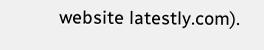website latestly.com).